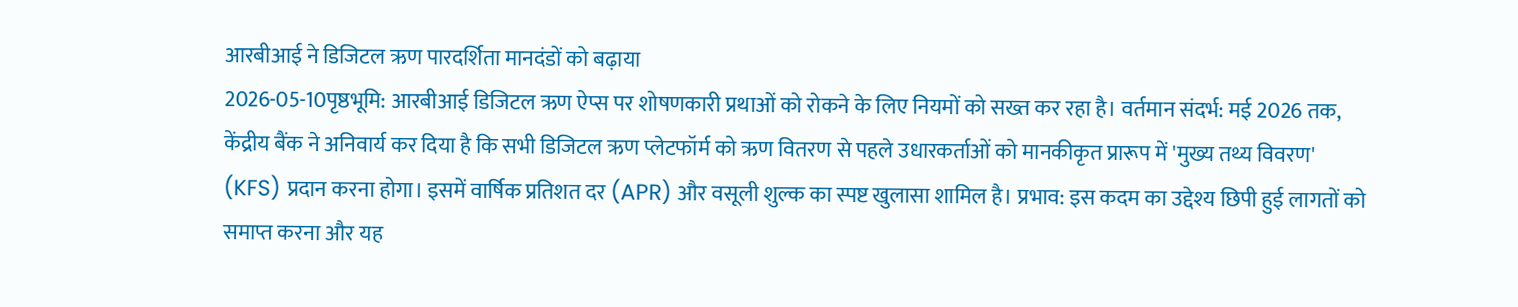आरबीआई ने डिजिटल ऋण पारदर्शिता मानदंडों को बढ़ाया
2026-05-10पृष्ठभूमि: आरबीआई डिजिटल ऋण ऐप्स पर शोषणकारी प्रथाओं को रोकने के लिए नियमों को सख्त कर रहा है। वर्तमान संदर्भ: मई 2026 तक, केंद्रीय बैंक ने अनिवार्य कर दिया है कि सभी डिजिटल ऋण प्लेटफॉर्म को ऋण वितरण से पहले उधारकर्ताओं को मानकीकृत प्रारूप में 'मुख्य तथ्य विवरण' (KFS) प्रदान करना होगा। इसमें वार्षिक प्रतिशत दर (APR) और वसूली शुल्क का स्पष्ट खुलासा शामिल है। प्रभाव: इस कदम का उद्देश्य छिपी हुई लागतों को समाप्त करना और यह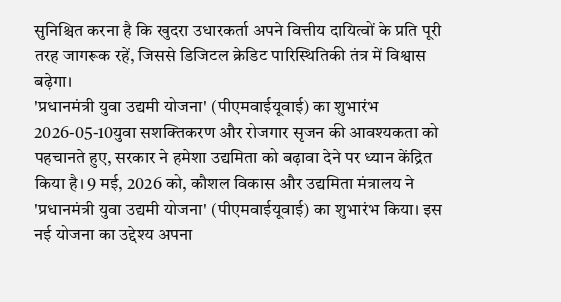सुनिश्चित करना है कि खुदरा उधारकर्ता अपने वित्तीय दायित्वों के प्रति पूरी तरह जागरूक रहें, जिससे डिजिटल क्रेडिट पारिस्थितिकी तंत्र में विश्वास बढ़ेगा।
'प्रधानमंत्री युवा उद्यमी योजना' (पीएमवाईयूवाई) का शुभारंभ
2026-05-10युवा सशक्तिकरण और रोजगार सृजन की आवश्यकता को पहचानते हुए, सरकार ने हमेशा उद्यमिता को बढ़ावा देने पर ध्यान केंद्रित किया है। 9 मई, 2026 को, कौशल विकास और उद्यमिता मंत्रालय ने 'प्रधानमंत्री युवा उद्यमी योजना' (पीएमवाईयूवाई) का शुभारंभ किया। इस नई योजना का उद्देश्य अपना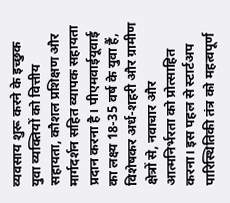व्यवसाय शुरू करने के इच्छुक युवा व्यक्तियों को वित्तीय सहायता, कौशल प्रशिक्षण और मार्गदर्शन सहित व्यापक सहायता प्रदान करना है। पीएमवाईयूवाई का लक्ष्य 18-35 वर्ष के युवा हैं, विशेषकर अर्ध-शहरी और ग्रामीण क्षेत्रों से, नवाचार और आत्मनिर्भरता को प्रोत्साहित करना। इस पहल से स्टार्टअप पारिस्थितिकी तंत्र को महत्वपूर्ण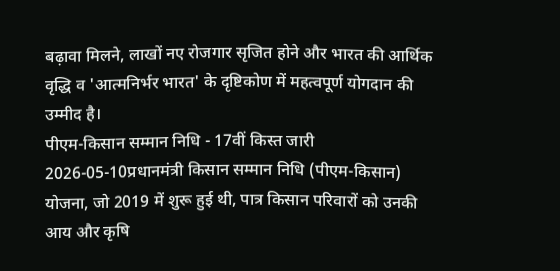बढ़ावा मिलने, लाखों नए रोजगार सृजित होने और भारत की आर्थिक वृद्धि व 'आत्मनिर्भर भारत' के दृष्टिकोण में महत्वपूर्ण योगदान की उम्मीद है।
पीएम-किसान सम्मान निधि - 17वीं किस्त जारी
2026-05-10प्रधानमंत्री किसान सम्मान निधि (पीएम-किसान) योजना, जो 2019 में शुरू हुई थी, पात्र किसान परिवारों को उनकी आय और कृषि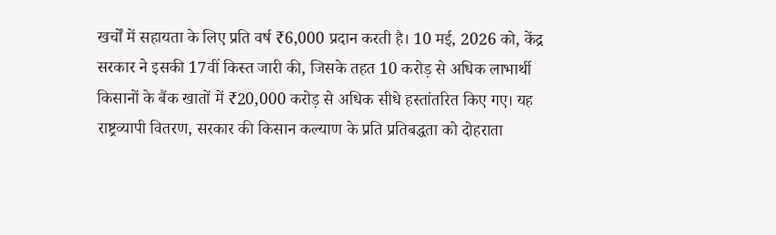खर्चों में सहायता के लिए प्रति वर्ष ₹6,000 प्रदान करती है। 10 मई, 2026 को, केंद्र सरकार ने इसकी 17वीं किस्त जारी की, जिसके तहत 10 करोड़ से अधिक लाभार्थी किसानों के बैंक खातों में ₹20,000 करोड़ से अधिक सीधे हस्तांतरित किए गए। यह राष्ट्रव्यापी वितरण, सरकार की किसान कल्याण के प्रति प्रतिबद्धता को दोहराता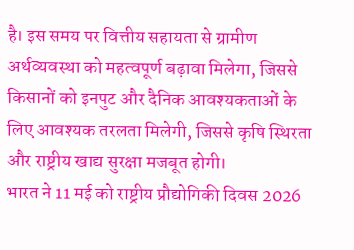है। इस समय पर वित्तीय सहायता से ग्रामीण अर्थव्यवस्था को महत्वपूर्ण बढ़ावा मिलेगा, जिससे किसानों को इनपुट और दैनिक आवश्यकताओं के लिए आवश्यक तरलता मिलेगी, जिससे कृषि स्थिरता और राष्ट्रीय खाद्य सुरक्षा मजबूत होगी।
भारत ने 11 मई को राष्ट्रीय प्रौद्योगिकी दिवस 2026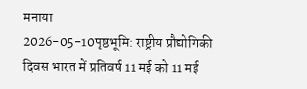मनाया
2026-05-10पृष्ठभूमि: राष्ट्रीय प्रौद्योगिकी दिवस भारत में प्रतिवर्ष 11 मई को 11 मई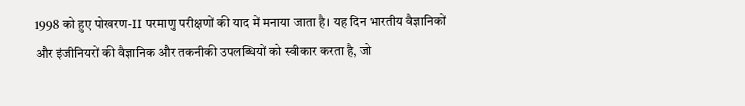1998 को हुए पोखरण-II परमाणु परीक्षणों की याद में मनाया जाता है। यह दिन भारतीय वैज्ञानिकों और इंजीनियरों की वैज्ञानिक और तकनीकी उपलब्धियों को स्वीकार करता है, जो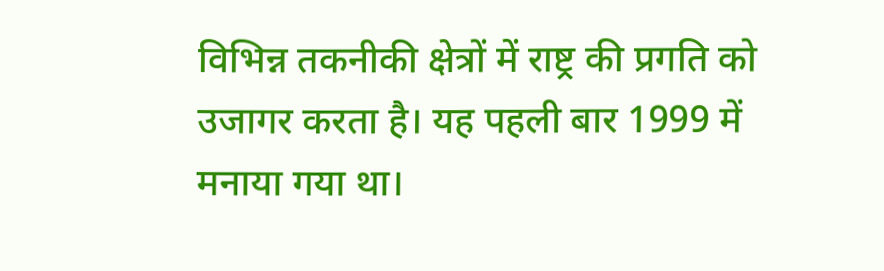विभिन्न तकनीकी क्षेत्रों में राष्ट्र की प्रगति को उजागर करता है। यह पहली बार 1999 में मनाया गया था।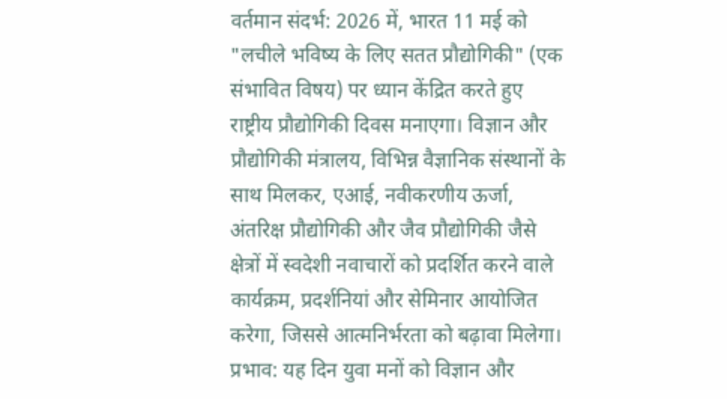वर्तमान संदर्भ: 2026 में, भारत 11 मई को "लचीले भविष्य के लिए सतत प्रौद्योगिकी" (एक संभावित विषय) पर ध्यान केंद्रित करते हुए राष्ट्रीय प्रौद्योगिकी दिवस मनाएगा। विज्ञान और प्रौद्योगिकी मंत्रालय, विभिन्न वैज्ञानिक संस्थानों के साथ मिलकर, एआई, नवीकरणीय ऊर्जा, अंतरिक्ष प्रौद्योगिकी और जैव प्रौद्योगिकी जैसे क्षेत्रों में स्वदेशी नवाचारों को प्रदर्शित करने वाले कार्यक्रम, प्रदर्शनियां और सेमिनार आयोजित करेगा, जिससे आत्मनिर्भरता को बढ़ावा मिलेगा। प्रभाव: यह दिन युवा मनों को विज्ञान और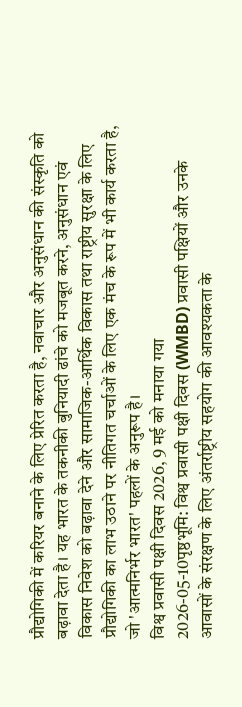प्रौद्योगिकी में करियर बनाने के लिए प्रेरित करता है, नवाचार और अनुसंधान की संस्कृति को बढ़ावा देता है। यह भारत के तकनीकी बुनियादी ढांचे को मजबूत करने, अनुसंधान एवं विकास निवेश को बढ़ावा देने और सामाजिक-आर्थिक विकास तथा राष्ट्रीय सुरक्षा के लिए प्रौद्योगिकी का लाभ उठाने पर नीतिगत चर्चाओं के लिए एक मंच के रूप में भी कार्य करता है, जो 'आत्मनिर्भर भारत' पहलों के अनुरूप है।
विश्व प्रवासी पक्षी दिवस 2026, 9 मई को मनाया गया
2026-05-10पृष्ठभूमि: विश्व प्रवासी पक्षी दिवस (WMBD) प्रवासी पक्षियों और उनके आवासों के संरक्षण के लिए अंतर्राष्ट्रीय सहयोग की आवश्यकता के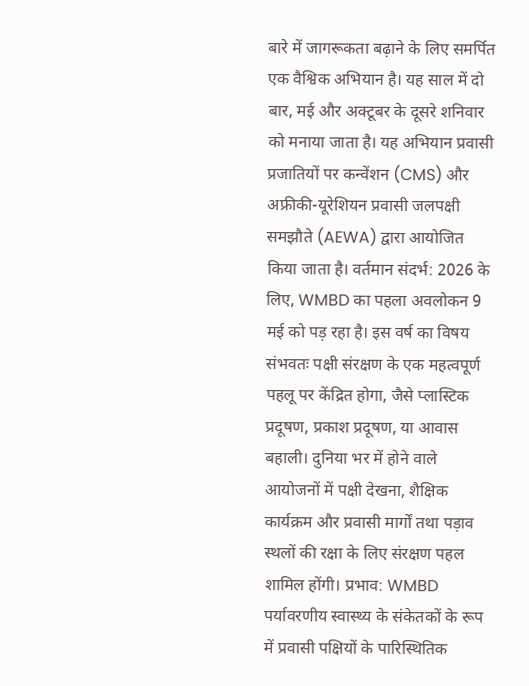बारे में जागरूकता बढ़ाने के लिए समर्पित एक वैश्विक अभियान है। यह साल में दो बार, मई और अक्टूबर के दूसरे शनिवार को मनाया जाता है। यह अभियान प्रवासी प्रजातियों पर कन्वेंशन (CMS) और अफ्रीकी-यूरेशियन प्रवासी जलपक्षी समझौते (AEWA) द्वारा आयोजित किया जाता है। वर्तमान संदर्भ: 2026 के लिए, WMBD का पहला अवलोकन 9 मई को पड़ रहा है। इस वर्ष का विषय संभवतः पक्षी संरक्षण के एक महत्वपूर्ण पहलू पर केंद्रित होगा, जैसे प्लास्टिक प्रदूषण, प्रकाश प्रदूषण, या आवास बहाली। दुनिया भर में होने वाले आयोजनों में पक्षी देखना, शैक्षिक कार्यक्रम और प्रवासी मार्गों तथा पड़ाव स्थलों की रक्षा के लिए संरक्षण पहल शामिल होंगी। प्रभाव: WMBD पर्यावरणीय स्वास्थ्य के संकेतकों के रूप में प्रवासी पक्षियों के पारिस्थितिक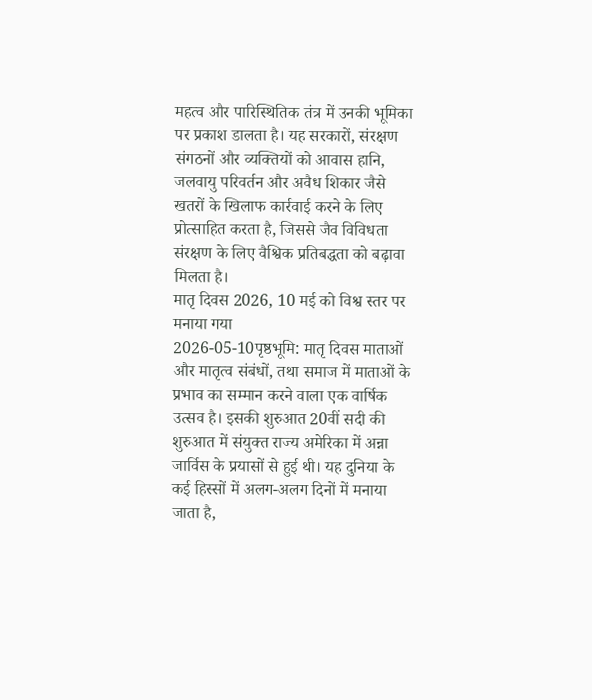महत्व और पारिस्थितिक तंत्र में उनकी भूमिका पर प्रकाश डालता है। यह सरकारों, संरक्षण संगठनों और व्यक्तियों को आवास हानि, जलवायु परिवर्तन और अवैध शिकार जैसे खतरों के खिलाफ कार्रवाई करने के लिए प्रोत्साहित करता है, जिससे जैव विविधता संरक्षण के लिए वैश्विक प्रतिबद्धता को बढ़ावा मिलता है।
मातृ दिवस 2026, 10 मई को विश्व स्तर पर मनाया गया
2026-05-10पृष्ठभूमि: मातृ दिवस माताओं और मातृत्व संबंधों, तथा समाज में माताओं के प्रभाव का सम्मान करने वाला एक वार्षिक उत्सव है। इसकी शुरुआत 20वीं सदी की शुरुआत में संयुक्त राज्य अमेरिका में अन्ना जार्विस के प्रयासों से हुई थी। यह दुनिया के कई हिस्सों में अलग-अलग दिनों में मनाया जाता है,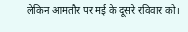लेकिन आमतौर पर मई के दूसरे रविवार को।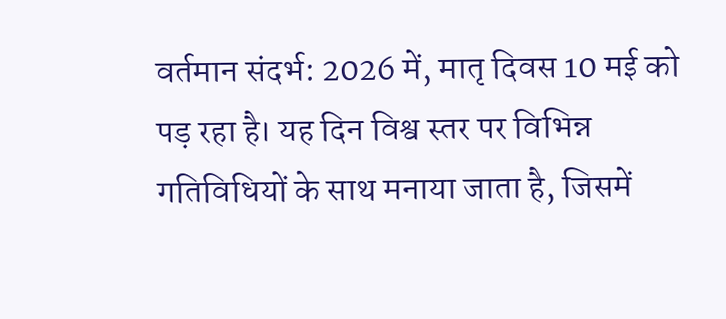वर्तमान संदर्भ: 2026 में, मातृ दिवस 10 मई को पड़ रहा है। यह दिन विश्व स्तर पर विभिन्न गतिविधियों के साथ मनाया जाता है, जिसमें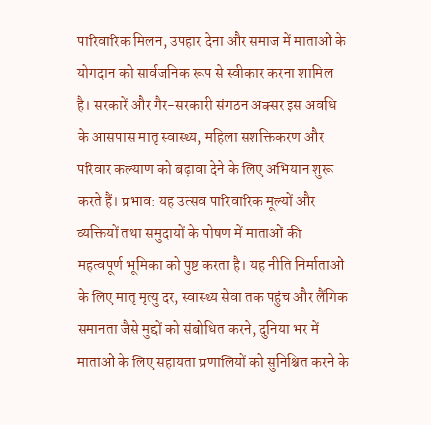पारिवारिक मिलन, उपहार देना और समाज में माताओं के योगदान को सार्वजनिक रूप से स्वीकार करना शामिल है। सरकारें और गैर-सरकारी संगठन अक्सर इस अवधि के आसपास मातृ स्वास्थ्य, महिला सशक्तिकरण और परिवार कल्याण को बढ़ावा देने के लिए अभियान शुरू करते हैं। प्रभाव: यह उत्सव पारिवारिक मूल्यों और व्यक्तियों तथा समुदायों के पोषण में माताओं की महत्वपूर्ण भूमिका को पुष्ट करता है। यह नीति निर्माताओं के लिए मातृ मृत्यु दर, स्वास्थ्य सेवा तक पहुंच और लैंगिक समानता जैसे मुद्दों को संबोधित करने, दुनिया भर में माताओं के लिए सहायता प्रणालियों को सुनिश्चित करने के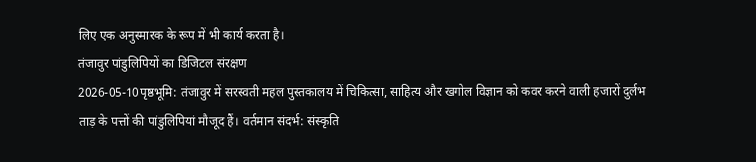लिए एक अनुस्मारक के रूप में भी कार्य करता है।
तंजावुर पांडुलिपियों का डिजिटल संरक्षण
2026-05-10पृष्ठभूमि: तंजावुर में सरस्वती महल पुस्तकालय में चिकित्सा, साहित्य और खगोल विज्ञान को कवर करने वाली हजारों दुर्लभ ताड़ के पत्तों की पांडुलिपियां मौजूद हैं। वर्तमान संदर्भ: संस्कृति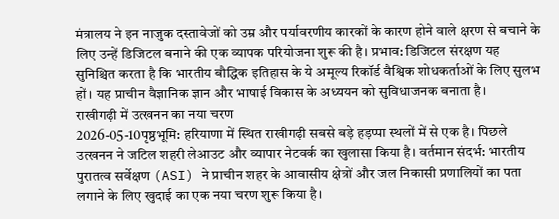मंत्रालय ने इन नाजुक दस्तावेजों को उम्र और पर्यावरणीय कारकों के कारण होने वाले क्षरण से बचाने के लिए उन्हें डिजिटल बनाने की एक व्यापक परियोजना शुरू की है। प्रभाव: डिजिटल संरक्षण यह सुनिश्चित करता है कि भारतीय बौद्धिक इतिहास के ये अमूल्य रिकॉर्ड वैश्विक शोधकर्ताओं के लिए सुलभ हों। यह प्राचीन वैज्ञानिक ज्ञान और भाषाई विकास के अध्ययन को सुविधाजनक बनाता है।
राखीगढ़ी में उत्खनन का नया चरण
2026-05-10पृष्ठभूमि: हरियाणा में स्थित राखीगढ़ी सबसे बड़े हड़प्पा स्थलों में से एक है। पिछले उत्खनन ने जटिल शहरी लेआउट और व्यापार नेटवर्क का खुलासा किया है। वर्तमान संदर्भ: भारतीय पुरातत्व सर्वेक्षण (ASI) ने प्राचीन शहर के आवासीय क्षेत्रों और जल निकासी प्रणालियों का पता लगाने के लिए खुदाई का एक नया चरण शुरू किया है।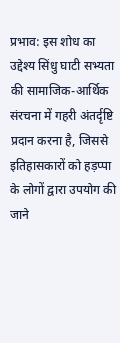प्रभाव: इस शोध का उद्देश्य सिंधु घाटी सभ्यता की सामाजिक-आर्थिक संरचना में गहरी अंतर्दृष्टि प्रदान करना है, जिससे इतिहासकारों को हड़प्पा के लोगों द्वारा उपयोग की जाने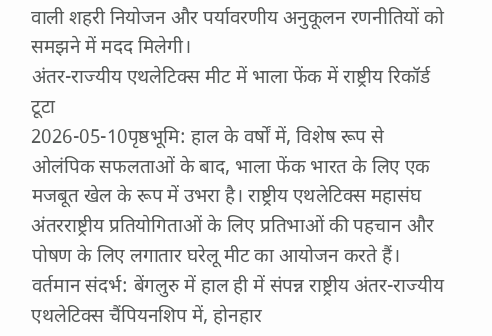वाली शहरी नियोजन और पर्यावरणीय अनुकूलन रणनीतियों को समझने में मदद मिलेगी।
अंतर-राज्यीय एथलेटिक्स मीट में भाला फेंक में राष्ट्रीय रिकॉर्ड टूटा
2026-05-10पृष्ठभूमि: हाल के वर्षों में, विशेष रूप से ओलंपिक सफलताओं के बाद, भाला फेंक भारत के लिए एक मजबूत खेल के रूप में उभरा है। राष्ट्रीय एथलेटिक्स महासंघ अंतरराष्ट्रीय प्रतियोगिताओं के लिए प्रतिभाओं की पहचान और पोषण के लिए लगातार घरेलू मीट का आयोजन करते हैं। वर्तमान संदर्भ: बेंगलुरु में हाल ही में संपन्न राष्ट्रीय अंतर-राज्यीय एथलेटिक्स चैंपियनशिप में, होनहार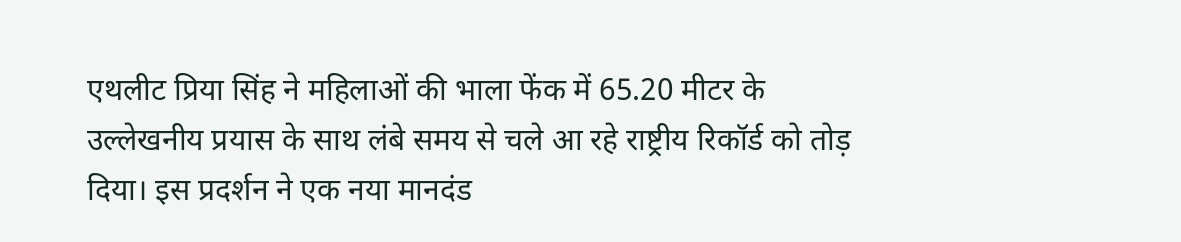एथलीट प्रिया सिंह ने महिलाओं की भाला फेंक में 65.20 मीटर के उल्लेखनीय प्रयास के साथ लंबे समय से चले आ रहे राष्ट्रीय रिकॉर्ड को तोड़ दिया। इस प्रदर्शन ने एक नया मानदंड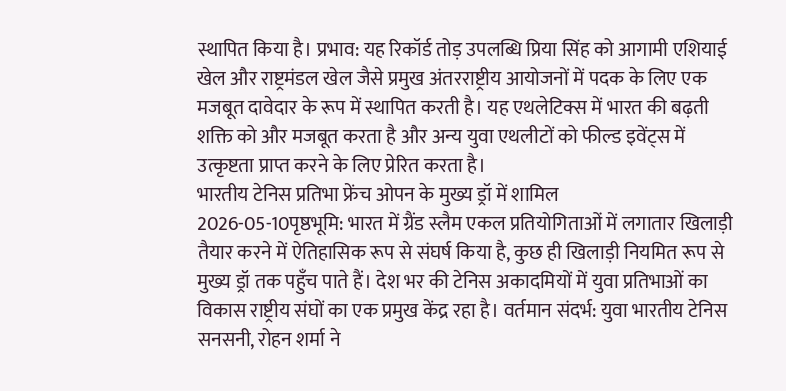स्थापित किया है। प्रभाव: यह रिकॉर्ड तोड़ उपलब्धि प्रिया सिंह को आगामी एशियाई खेल और राष्ट्रमंडल खेल जैसे प्रमुख अंतरराष्ट्रीय आयोजनों में पदक के लिए एक मजबूत दावेदार के रूप में स्थापित करती है। यह एथलेटिक्स में भारत की बढ़ती शक्ति को और मजबूत करता है और अन्य युवा एथलीटों को फील्ड इवेंट्स में उत्कृष्टता प्राप्त करने के लिए प्रेरित करता है।
भारतीय टेनिस प्रतिभा फ्रेंच ओपन के मुख्य ड्रॉ में शामिल
2026-05-10पृष्ठभूमि: भारत में ग्रैंड स्लैम एकल प्रतियोगिताओं में लगातार खिलाड़ी तैयार करने में ऐतिहासिक रूप से संघर्ष किया है, कुछ ही खिलाड़ी नियमित रूप से मुख्य ड्रॉ तक पहुँच पाते हैं। देश भर की टेनिस अकादमियों में युवा प्रतिभाओं का विकास राष्ट्रीय संघों का एक प्रमुख केंद्र रहा है। वर्तमान संदर्भ: युवा भारतीय टेनिस सनसनी, रोहन शर्मा ने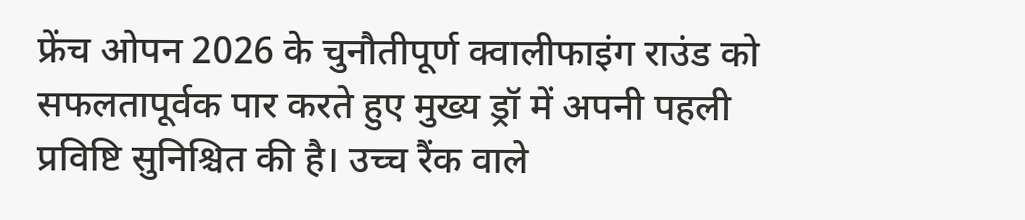फ्रेंच ओपन 2026 के चुनौतीपूर्ण क्वालीफाइंग राउंड को सफलतापूर्वक पार करते हुए मुख्य ड्रॉ में अपनी पहली प्रविष्टि सुनिश्चित की है। उच्च रैंक वाले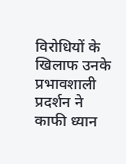विरोधियों के खिलाफ उनके प्रभावशाली प्रदर्शन ने काफी ध्यान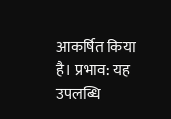आकर्षित किया है। प्रभाव: यह उपलब्धि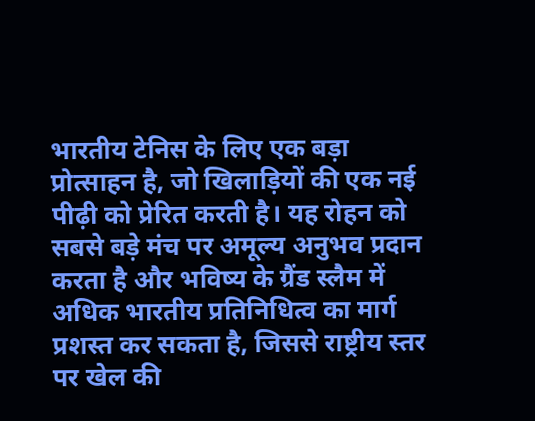भारतीय टेनिस के लिए एक बड़ा प्रोत्साहन है, जो खिलाड़ियों की एक नई पीढ़ी को प्रेरित करती है। यह रोहन को सबसे बड़े मंच पर अमूल्य अनुभव प्रदान करता है और भविष्य के ग्रैंड स्लैम में अधिक भारतीय प्रतिनिधित्व का मार्ग प्रशस्त कर सकता है, जिससे राष्ट्रीय स्तर पर खेल की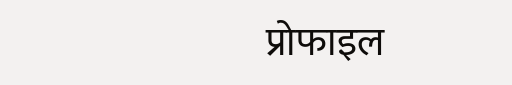प्रोफाइल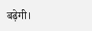बढ़ेगी।